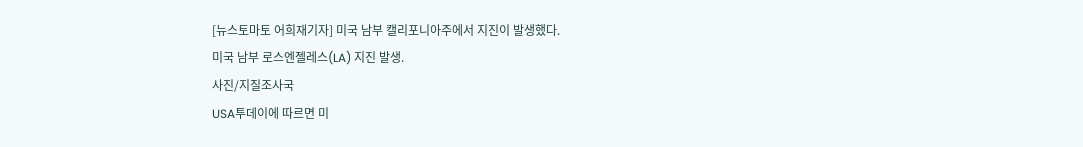[뉴스토마토 어희재기자] 미국 남부 캘리포니아주에서 지진이 발생했다.
미국 남부 로스엔젤레스(LA) 지진 발생.
사진/지질조사국
USA투데이에 따르면 미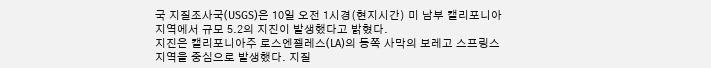국 지질조사국(USGS)은 10일 오전 1시경(현지시간) 미 남부 캘리포니아 지역에서 규모 5.2의 지진이 발생했다고 밝혔다.
지진은 캘리포니아주 로스엔젤레스(LA)의 동쪽 사막의 보레고 스프링스 지역을 중심으로 발생했다. 지질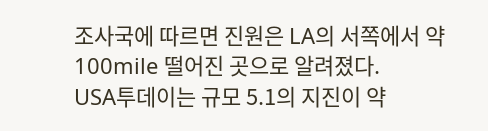조사국에 따르면 진원은 LA의 서쪽에서 약 100mile 떨어진 곳으로 알려졌다.
USA투데이는 규모 5.1의 지진이 약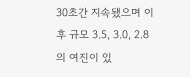30초간 지속됐으며 이후 규모 3.5, 3.0, 2.8의 여진이 있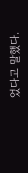었다고 말했다.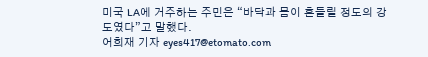미국 LA에 거주하는 주민은 “바닥과 몸이 흔들릴 정도의 강도였다”고 말했다.
어희재 기자 eyes417@etomato.com